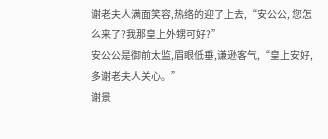谢老夫人满面笑容,热络的迎了上去,“安公公, 您怎么来了?我那皇上外甥可好?”
安公公是御前太监,眉眼低垂,谦逊客气,“皇上安好,多谢老夫人关心。”
谢景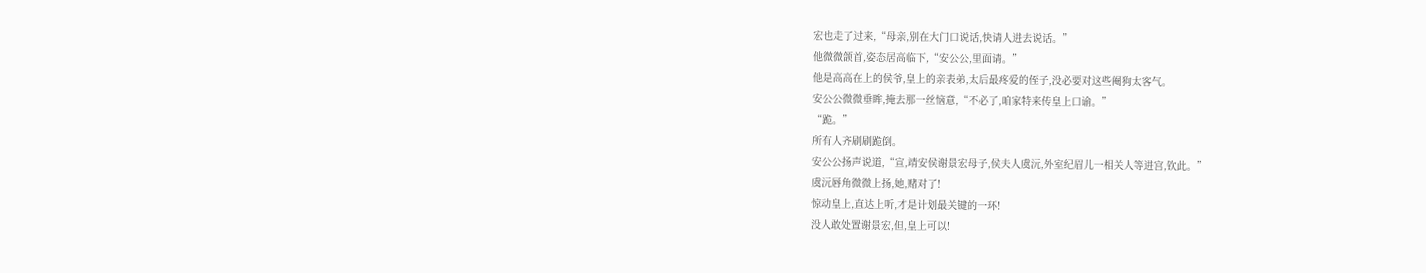宏也走了过来,“母亲,别在大门口说话,快请人进去说话。”
他微微颌首,姿态居高临下,“安公公,里面请。”
他是高高在上的侯爷,皇上的亲表弟,太后最疼爱的侄子,没必要对这些阉狗太客气。
安公公微微垂眸,掩去那一丝恼意,“不必了,咱家特来传皇上口谕。”
“跪。”
所有人齐刷刷跪倒。
安公公扬声说道,“宣,靖安侯谢景宏母子,侯夫人虞沅,外室纪眉儿一相关人等进宫,钦此。”
虞沅唇角微微上扬,她,赌对了!
惊动皇上,直达上听,才是计划最关键的一环!
没人敢处置谢景宏,但,皇上可以!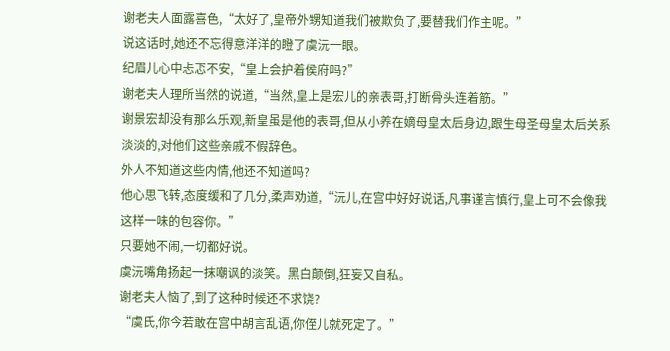谢老夫人面露喜色,“太好了,皇帝外甥知道我们被欺负了,要替我们作主呢。”
说这话时,她还不忘得意洋洋的瞪了虞沅一眼。
纪眉儿心中忐忑不安,“皇上会护着侯府吗?”
谢老夫人理所当然的说道,“当然,皇上是宏儿的亲表哥,打断骨头连着筋。”
谢景宏却没有那么乐观,新皇虽是他的表哥,但从小养在嫡母皇太后身边,跟生母圣母皇太后关系淡淡的,对他们这些亲戚不假辞色。
外人不知道这些内情,他还不知道吗?
他心思飞转,态度缓和了几分,柔声劝道,“沅儿,在宫中好好说话,凡事谨言慎行,皇上可不会像我这样一味的包容你。”
只要她不闹,一切都好说。
虞沅嘴角扬起一抹嘲讽的淡笑。黑白颠倒,狂妄又自私。
谢老夫人恼了,到了这种时候还不求饶?
“虞氏,你今若敢在宫中胡言乱语,你侄儿就死定了。”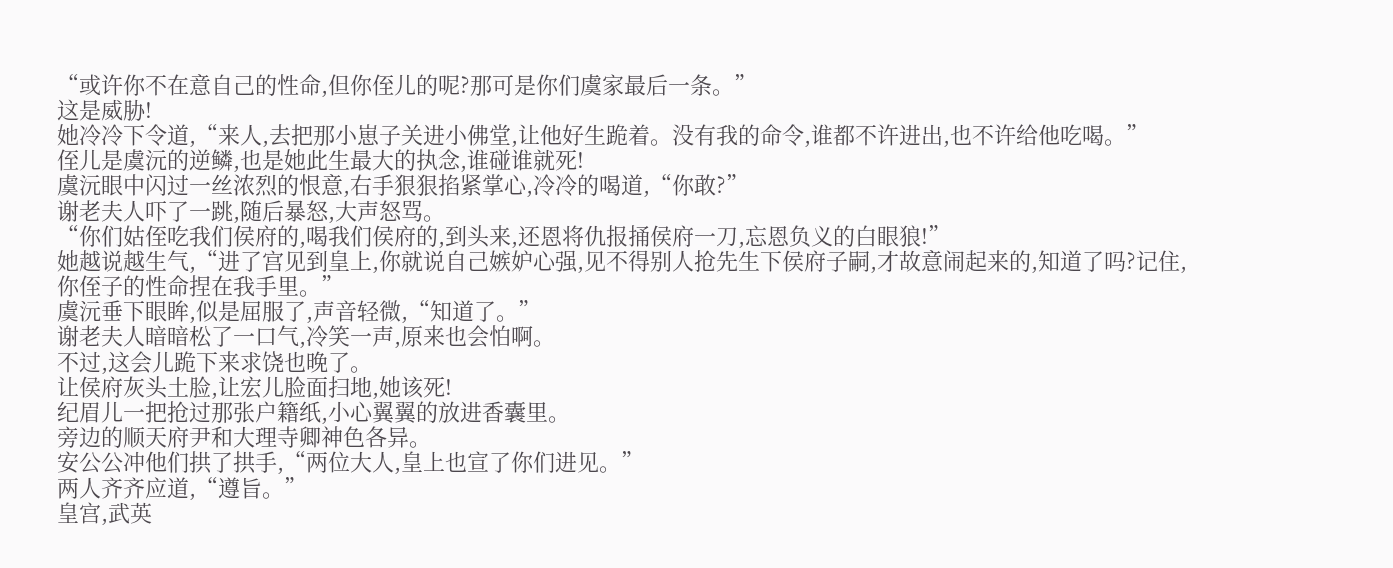“或许你不在意自己的性命,但你侄儿的呢?那可是你们虞家最后一条。”
这是威胁!
她冷冷下令道,“来人,去把那小崽子关进小佛堂,让他好生跪着。没有我的命令,谁都不许进出,也不许给他吃喝。”
侄儿是虞沅的逆鳞,也是她此生最大的执念,谁碰谁就死!
虞沅眼中闪过一丝浓烈的恨意,右手狠狠掐紧掌心,冷冷的喝道,“你敢?”
谢老夫人吓了一跳,随后暴怒,大声怒骂。
“你们姑侄吃我们侯府的,喝我们侯府的,到头来,还恩将仇报捅侯府一刀,忘恩负义的白眼狼!”
她越说越生气,“进了宫见到皇上,你就说自己嫉妒心强,见不得别人抢先生下侯府子嗣,才故意闹起来的,知道了吗?记住,你侄子的性命捏在我手里。”
虞沅垂下眼眸,似是屈服了,声音轻微,“知道了。”
谢老夫人暗暗松了一口气,冷笑一声,原来也会怕啊。
不过,这会儿跪下来求饶也晚了。
让侯府灰头土脸,让宏儿脸面扫地,她该死!
纪眉儿一把抢过那张户籍纸,小心翼翼的放进香囊里。
旁边的顺天府尹和大理寺卿神色各异。
安公公冲他们拱了拱手,“两位大人,皇上也宣了你们进见。”
两人齐齐应道,“遵旨。”
皇宫,武英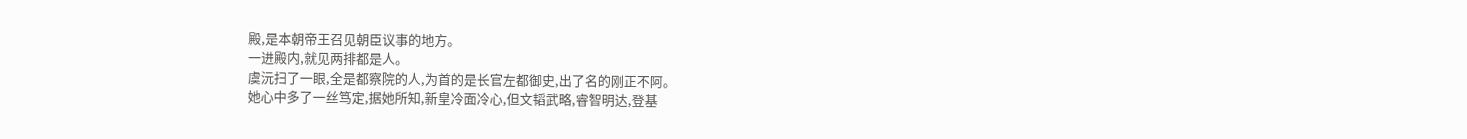殿,是本朝帝王召见朝臣议事的地方。
一进殿内,就见两排都是人。
虞沅扫了一眼,全是都察院的人,为首的是长官左都御史,出了名的刚正不阿。
她心中多了一丝笃定,据她所知,新皇冷面冷心,但文韬武略,睿智明达,登基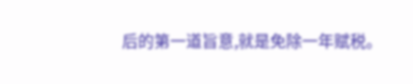后的第一道旨意,就是免除一年赋税。